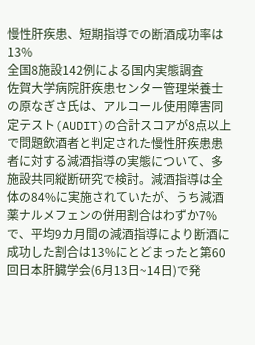慢性肝疾患、短期指導での断酒成功率は13%
全国8施設142例による国内実態調査
佐賀大学病院肝疾患センター管理栄養士の原なぎさ氏は、アルコール使用障害同定テスト(AUDIT)の合計スコアが8点以上で問題飲酒者と判定された慢性肝疾患患者に対する減酒指導の実態について、多施設共同縦断研究で検討。減酒指導は全体の84%に実施されていたが、うち減酒薬ナルメフェンの併用割合はわずか7%で、平均9カ月間の減酒指導により断酒に成功した割合は13%にとどまったと第60回日本肝臓学会(6月13日~14日)で発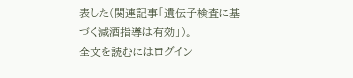表した(関連記事「遺伝子検査に基づく減酒指導は有効」)。
全文を読むにはログイン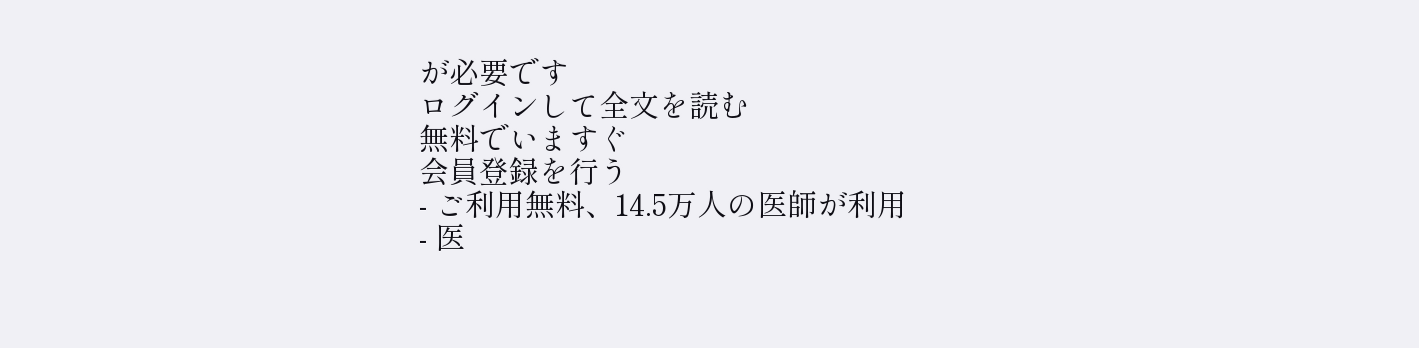が必要です
ログインして全文を読む
無料でいますぐ
会員登録を行う
- ご利用無料、14.5万人の医師が利用
- 医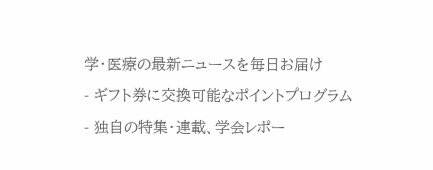学・医療の最新ニュースを毎日お届け
- ギフト券に交換可能なポイントプログラム
- 独自の特集・連載、学会レポー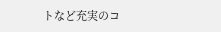トなど充実のコ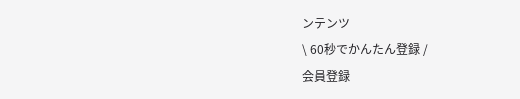ンテンツ
\ 60秒でかんたん登録 /
会員登録